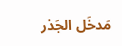مَدخَل الجَذر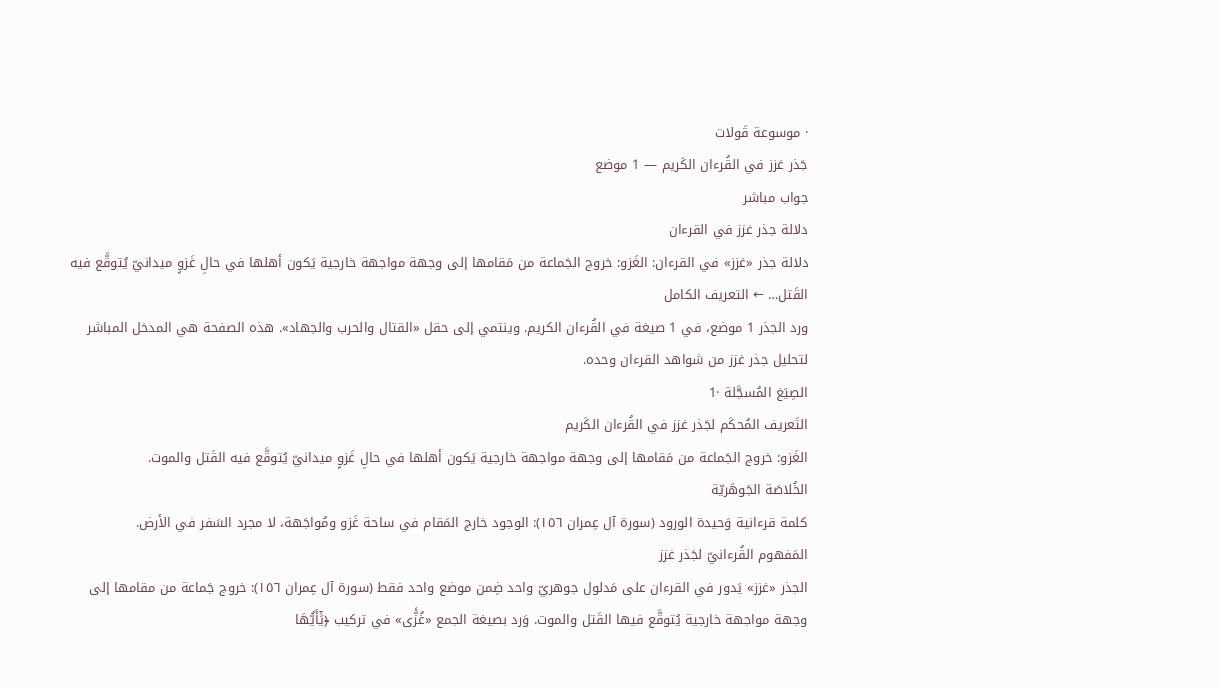· موسوعة قَولات
جَذر غزز في القُرءان الكَريم — 1 موضع
جواب مباشر
دلالة جذر غزز في القرءان
دلالة جذر «غزز» في القرءان: الغَزو: خروج الجَماعة من مَقامها إلى وجهة مواجهة خارجية يَكون أهلها في حالِ غَزوٍ ميدانيّ يُتوقَّع فيه القَتل… ← التعريف الكامل
ورد الجذر 1 موضع، في 1 صيغة في القُرءان الكريم. وينتمي إلى حقل «القتال والحرب والجهاد». هذه الصفحة هي المدخل المباشر لتحليل جذر غزز من شواهد القرءان وحده.
الصِيَغ المُسجَّلة ·1
التَعريف المُحكَم لجَذر غزز في القُرءان الكَريم
الغَزو: خروج الجَماعة من مَقامها إلى وجهة مواجهة خارجية يَكون أهلها في حالِ غَزوٍ ميدانيّ يُتوقَّع فيه القَتل والموت.
الخُلاصَة الجَوهَريّة
كلمة قرءانية وَحيدة الورود (سورة آل عِمران ١٥٦): الوجود خارج المَقام في ساحة غَزو ومُواجَهة، لا مجرد السَفر في الأرض.
المَفهوم القُرءانيّ لجَذر غزز
الجذر «غزز» يَدور في القرءان على مَدلول جوهريّ واحد ضِمن موضع واحد فقط (سورة آل عِمران ١٥٦): خروج جَماعة من مقامها إلى وجهة مواجهة خارجية يُتوقَّع فيها القَتل والموت. وَرد بصيغة الجمع «غُزّٗى» في تركيب ﴿يَٰٓأَيُّهَا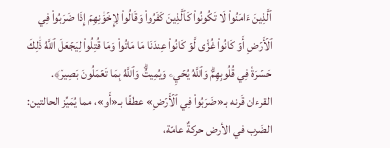ٱلَّذِينَ ءَامَنُواْ لَا تَكُونُواْ كَٱلَّذِينَ كَفَرُواْ وَقَالُواْ لِإِخۡوَٰنِهِمۡ إِذَا ضَرَبُواْ فِي ٱلۡأَرۡضِ أَوۡ كَانُواْ غُزّٗى لَّوۡ كَانُواْ عِندَنَا مَا مَاتُواْ وَمَا قُتِلُواْ لِيَجۡعَلَ ٱللَّهُ ذَٰلِكَ حَسۡرَةٗ فِي قُلُوبِهِمۡۗ وَٱللَّهُ يُحۡيِۦ وَيُمِيتُۗ وَٱللَّهُ بِمَا تَعۡمَلُونَ بَصِيرٞ﴾. القرءان قَرنه بـ«ضَرَبُواْ فِي ٱلۡأَرۡضِ» عطفًا بـ«أَو»، مما يُمَيِّز الحالتين: الضَرب في الأرض حركةٌ عامّة،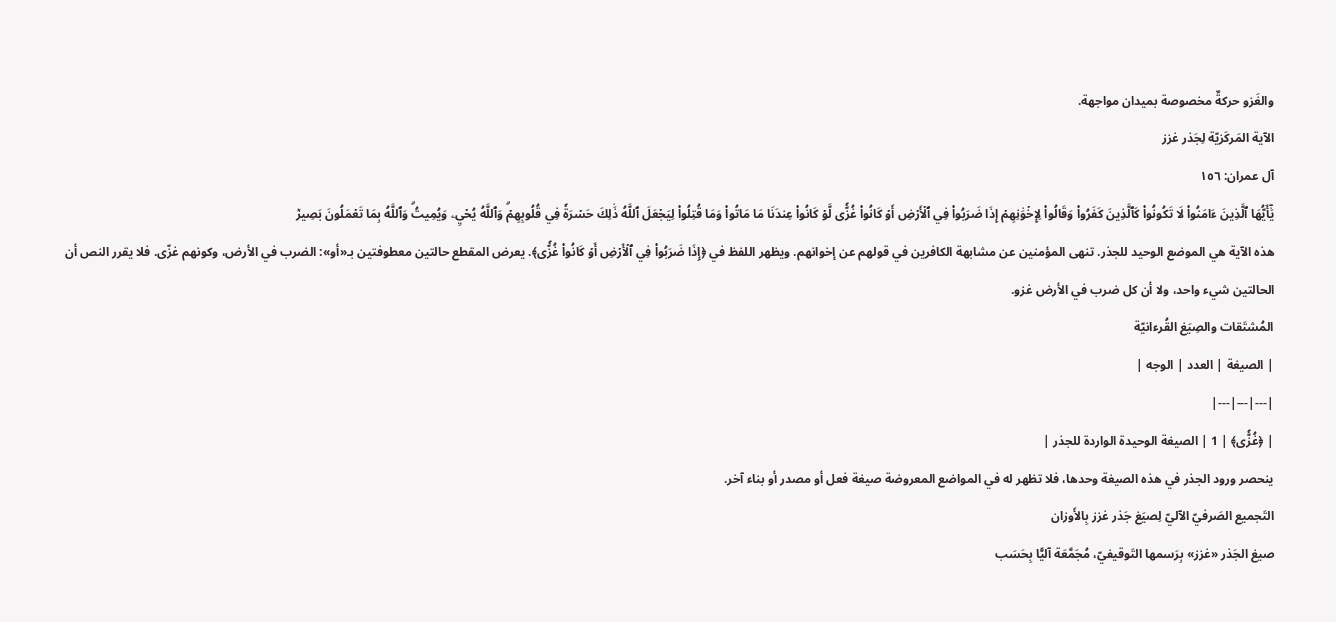والغَزو حركةٌ مخصوصة بميدان مواجهة.
الآية المَركَزيّة لِجَذر غزز
آل عمران: ١٥٦
يَٰٓأَيُّهَا ٱلَّذِينَ ءَامَنُواْ لَا تَكُونُواْ كَٱلَّذِينَ كَفَرُواْ وَقَالُواْ لِإِخۡوَٰنِهِمۡ إِذَا ضَرَبُواْ فِي ٱلۡأَرۡضِ أَوۡ كَانُواْ غُزّٗى لَّوۡ كَانُواْ عِندَنَا مَا مَاتُواْ وَمَا قُتِلُواْ لِيَجۡعَلَ ٱللَّهُ ذَٰلِكَ حَسۡرَةٗ فِي قُلُوبِهِمۡۗ وَٱللَّهُ يُحۡيِۦ وَيُمِيتُۗ وَٱللَّهُ بِمَا تَعۡمَلُونَ بَصِيرٞ
هذه الآية هي الموضع الوحيد للجذر. تنهى المؤمنين عن مشابهة الكافرين في قولهم عن إخوانهم. ويظهر اللفظ في ﴿إِذَا ضَرَبُواْ فِي ٱلۡأَرۡضِ أَوۡ كَانُواْ غُزّٗى﴾. يعرض المقطع حالتين معطوفتين بـ«أو»: الضرب في الأرض، وكونهم غزّى. فلا يقرر النص أن الحالتين شيء واحد، ولا أن كل ضرب في الأرض غزو.
المُشتَقات والصِيَغ القُرءانيّة
| الصيغة | العدد | الوجه |
|---|---|---|
| ﴿غُزّٗى﴾ | 1 | الصيغة الوحيدة الواردة للجذر |
ينحصر ورود الجذر في هذه الصيغة وحدها، فلا تظهر له في المواضع المعروضة صيغة فعل أو مصدر أو بناء آخر.
التَجميع الصَرفيّ الآليّ لِصيَغ جَذر غزز بِالأَوزان
صيغ الجَذر «غزز» بِرَسمها التَوقيفيّ، مُجَمَّعَة آليًّا بِحَسَب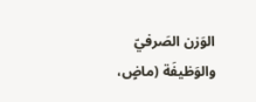الوَزن الصَرفيّ والوَظيفَة (ماضٍ،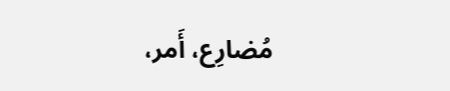مُضارِع، أَمر،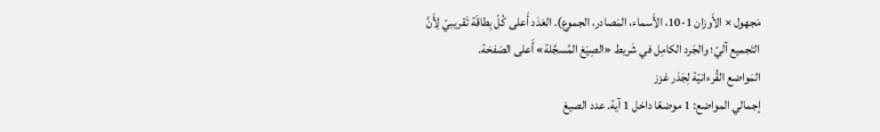مَجهول × الأَوزان 1-10، الأَسماء، المَصادر، الجموع). العَدَد أَعلى كُلّ بِطاقَة تَقريبيّ لِأَنَّ التَجميع آليّ؛ والجَرد الكامِل في شَريط «الصِيَغ المُسجَّلة» أَعلى الصَفحَة.
المَواضع القُرءانيّة لِجَذر غزز
إجمالي المواضع: 1 موضعًا داخل 1 آية. عدد الصيغ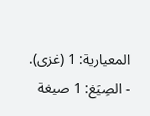المعيارية: 1 (غزى).
- الصِيَغ: 1 صيغة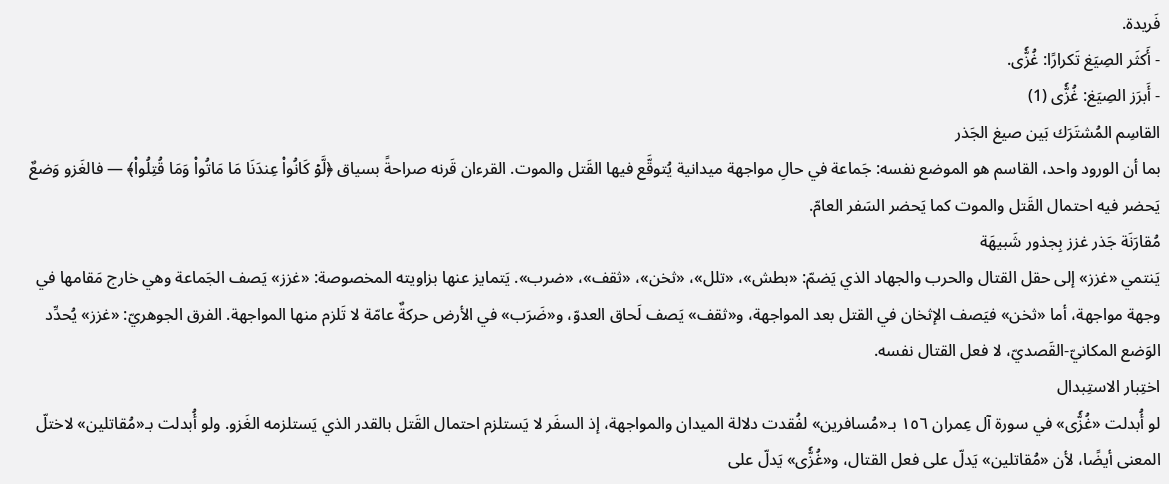فَريدة.
- أَكثَر الصِيَغ تَكرارًا: غُزّٗى.
- أَبرَز الصِيَغ: غُزّٗى (1)
القاسِم المُشتَرَك بَين صيغ الجَذر
بما أن الورود واحد، القاسم هو الموضع نفسه: جَماعة في حالِ مواجهة ميدانية يُتوقَّع فيها القَتل والموت. القرءان قَرنه صراحةً بسياق ﴿لَّوۡ كَانُواْ عِندَنَا مَا مَاتُواْ وَمَا قُتِلُواْ﴾ — فالغَزو وَضعٌ يَحضر فيه احتمال القَتل والموت كما يَحضر السَفر العامّ.
مُقارَنَة جَذر غزز بِجذور شَبيهَة
يَنتمي «غزز» إلى حقل القتال والحرب والجهاد الذي يَضمّ: «بطش»، «تلل»، «ثخن»، «ثقف»، «ضرب». يَتمايز عنها بزاويته المخصوصة: «غزز» يَصف الجَماعة وهي خارج مَقامها في وجهة مواجهة، أما «ثخن» فيَصف الإثخان في القتل بعد المواجهة، و«ثقف» يَصف لَحاق العدوّ، و«ضَرَب» في الأرض حركةٌ عامّة لا تَلزم منها المواجهة. الفرق الجوهريّ: «غزز» يُحدِّد الوَضع المكانيّ-القَصديّ، لا فعل القتال نفسه.
اختِبار الاستِبدال
لو أُبدلت «غُزّٗى» في سورة آل عِمران ١٥٦ بـ«مُسافرين» لفُقدت دلالة الميدان والمواجهة، إذ السفَر لا يَستلزم احتمال القَتل بالقدر الذي يَستلزمه الغَزو. ولو أُبدلت بـ«مُقاتلين» لاختلّ المعنى أيضًا، لأن «مُقاتلين» يَدلّ على فعل القتال، و«غُزّٗى» يَدلّ على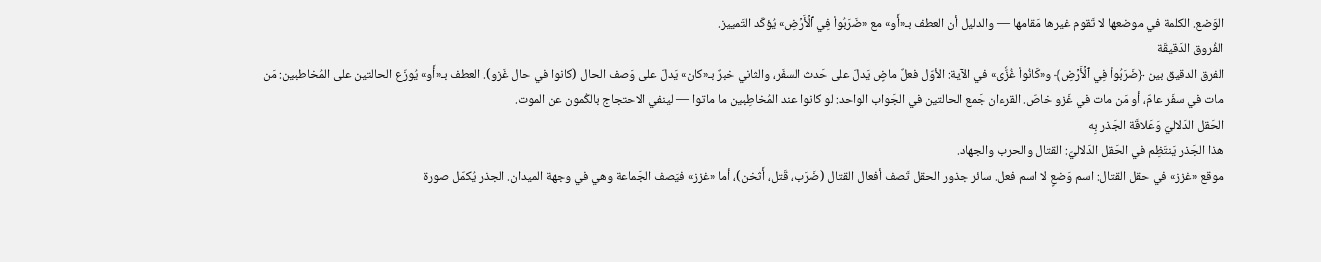الوَضع. الكلمة في موضعها لا تَقوم غيرها مَقامها — والدليل أن العطف بـ«أَو» مع «ضَرَبُواْ فِي ٱلۡأَرۡضِ» يُؤكّد التَمييز.
الفُروق الدَقيقَة
الفرق الدقيق بين ﴿ضَرَبُواْ فِي ٱلۡأَرۡضِ﴾ و«كَانُواْ غُزّٗى» في الآية: الأوّل فعلٌ ماضٍ يَدلّ على حَدث السفَر، والثاني خبرٌ بـ«كان» يَدلّ على وَصف الحال (كانوا في حال غَزو). العطف بـ«أَو» يُوزّع الحالتين على المُخاطبين: مَن مات في سفَر عامّ، أو مَن مات في غَزو خاصّ. القرءان جَمع الحالتين في الجَواب الواحد: لو كانوا عند المُخاطِبين ما ماتوا — لينفي الاحتجاج بالكُمون عن الموت.
الحَقل الدَلاليّ وَعَلاقَة الجَذر بِه
هذا الجَذر يَنتَظِم في الحَقل الدَلاليّ: القتال والحرب والجهاد.
موقع «غزز» في حقل القتال: اسم وَضعٍ لا اسم فعل. سائر جذور الحقل تَصف أفعال القتال (ضَرَب، قَتل، أَثخن)، أما «غزز» فيَصف الجَماعة وهي في وجهة الميدان. الجذر يُكمّل صورة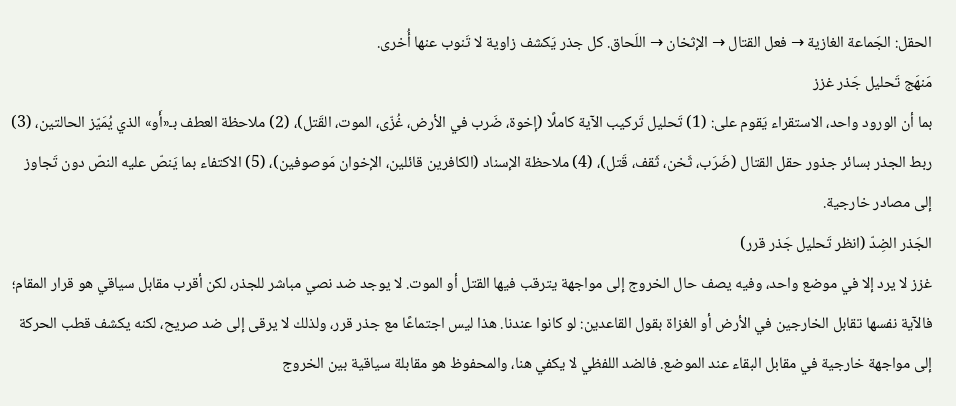الحقل: الجَماعة الغازية → فعل القتال → الإثخان → اللَحاق. كل جذر يَكشف زاوية لا تَنوب عنها أُخرى.
مَنهَج تَحليل جَذر غزز
بما أن الورود واحد، الاستقراء يَقوم على: (1) تَحليل تَركيب الآية كاملًا (إخوة، ضَرب في الأرض، غُزّى، الموت، القَتل)، (2) ملاحظة العطف بـ«أَو» الذي يُمَيّز الحالتين، (3) ربط الجذر بسائر جذور حقل القتال (ضَرَب، ثَخن، ثَقف، قَتل)، (4) ملاحظة الإسناد (الكافرين قائلين، الإخوان مَوصوفين)، (5) الاكتفاء بما يَنصّ عليه النصّ دون تَجاوز إلى مصادر خارجية.
الجَذر الضِدّ (انظر تَحليل جَذر قرر)
غزز لا يرد إلا في موضع واحد، وفيه يصف حال الخروج إلى مواجهة يترقب فيها القتل أو الموت. لا يوجد ضد نصي مباشر للجذر، لكن أقرب مقابل سياقي هو قرار المقام؛ فالآية نفسها تقابل الخارجين في الأرض أو الغزاة بقول القاعدين: لو كانوا عندنا. هذا ليس اجتماعًا مع جذر قرر، ولذلك لا يرقى إلى ضد صريح، لكنه يكشف قطب الحركة إلى مواجهة خارجية في مقابل البقاء عند الموضع. فالضد اللفظي لا يكفي هنا، والمحفوظ هو مقابلة سياقية بين الخروج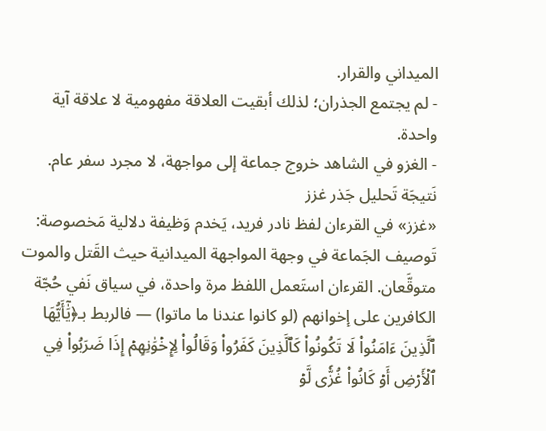الميداني والقرار.
- لم يجتمع الجذران؛ لذلك أبقيت العلاقة مفهومية لا علاقة آية واحدة.
- الغزو في الشاهد خروج جماعة إلى مواجهة، لا مجرد سفر عام.
نَتيجَة تَحليل جَذر غزز
«غزز» في القرءان لفظ نادر فريد، يَخدم وَظيفة دلالية مَخصوصة: تَوصيف الجَماعة في وجهة المواجهة الميدانية حيث القَتل والموت متوقَّعان. القرءان استَعمل اللفظ مرة واحدة، في سياق نَفي حُجّة الكافرين على إخوانهم (لو كانوا عندنا ما ماتوا) — فالربط بـ﴿يَٰٓأَيُّهَا ٱلَّذِينَ ءَامَنُواْ لَا تَكُونُواْ كَٱلَّذِينَ كَفَرُواْ وَقَالُواْ لِإِخۡوَٰنِهِمۡ إِذَا ضَرَبُواْ فِي ٱلۡأَرۡضِ أَوۡ كَانُواْ غُزّٗى لَّوۡ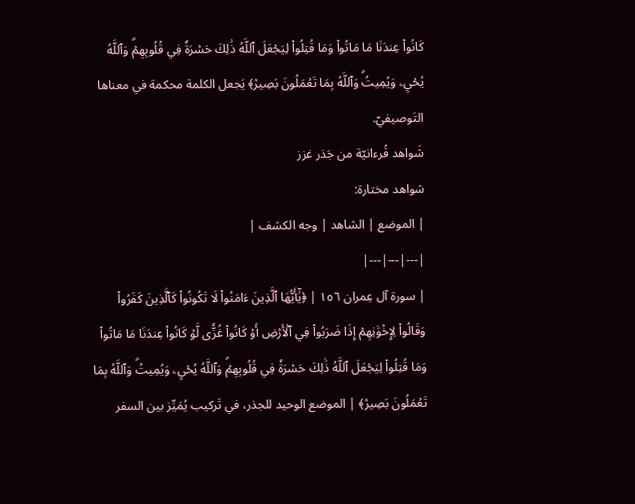كَانُواْ عِندَنَا مَا مَاتُواْ وَمَا قُتِلُواْ لِيَجۡعَلَ ٱللَّهُ ذَٰلِكَ حَسۡرَةٗ فِي قُلُوبِهِمۡۗ وَٱللَّهُ يُحۡيِۦ وَيُمِيتُۗ وَٱللَّهُ بِمَا تَعۡمَلُونَ بَصِيرٞ﴾ يَجعل الكلمة محكمة في معناها التَوصيفيّ.
شَواهد قُرءانيّة من جَذر غزز
شواهد مختارة:
| الموضع | الشاهد | وجه الكشف |
|---|---|---|
| سورة آل عِمران ١٥٦ | ﴿يَٰٓأَيُّهَا ٱلَّذِينَ ءَامَنُواْ لَا تَكُونُواْ كَٱلَّذِينَ كَفَرُواْ وَقَالُواْ لِإِخۡوَٰنِهِمۡ إِذَا ضَرَبُواْ فِي ٱلۡأَرۡضِ أَوۡ كَانُواْ غُزّٗى لَّوۡ كَانُواْ عِندَنَا مَا مَاتُواْ وَمَا قُتِلُواْ لِيَجۡعَلَ ٱللَّهُ ذَٰلِكَ حَسۡرَةٗ فِي قُلُوبِهِمۡۗ وَٱللَّهُ يُحۡيِۦ وَيُمِيتُۗ وَٱللَّهُ بِمَا تَعۡمَلُونَ بَصِيرٞ﴾ | الموضع الوحيد للجذر، في تَركيب يُمَيِّز بين السفر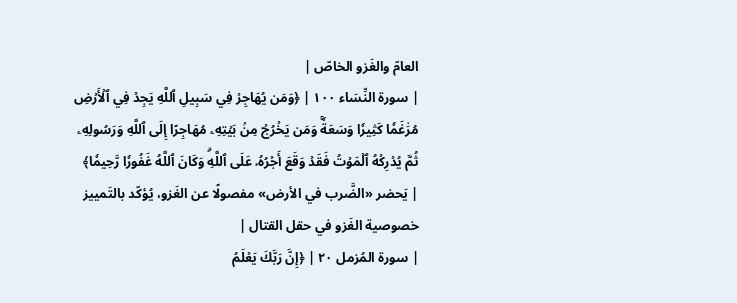العامّ والغَزو الخاصّ |
| سورة النِّسَاء ١٠٠ | ﴿وَمَن يُهَاجِرۡ فِي سَبِيلِ ٱللَّهِ يَجِدۡ فِي ٱلۡأَرۡضِ مُرَٰغَمٗا كَثِيرٗا وَسَعَةٗۚ وَمَن يَخۡرُجۡ مِنۢ بَيۡتِهِۦ مُهَاجِرًا إِلَى ٱللَّهِ وَرَسُولِهِۦ ثُمَّ يُدۡرِكۡهُ ٱلۡمَوۡتُ فَقَدۡ وَقَعَ أَجۡرُهُۥ عَلَى ٱللَّهِۗ وَكَانَ ٱللَّهُ غَفُورٗا رَّحِيمٗا﴾ | يَحضر «الضَّرب في الأرض» مفصولًا عن الغَزو، يُؤكّد بالتَمييز خصوصية الغَزو في حقل القتال |
| سورة المُزمل ٢٠ | ﴿إِنَّ رَبَّكَ يَعۡلَمُ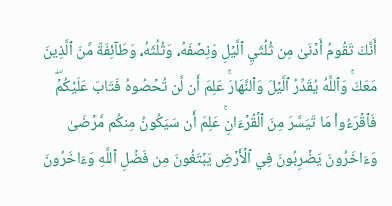أَنَّكَ تَقُومُ أَدۡنَىٰ مِن ثُلُثَيِ ٱلَّيۡلِ وَنِصۡفَهُۥ وَثُلُثَهُۥ وَطَآئِفَةٞ مِّنَ ٱلَّذِينَ مَعَكَۚ وَٱللَّهُ يُقَدِّرُ ٱلَّيۡلَ وَٱلنَّهَارَۚ عَلِمَ أَن لَّن تُحۡصُوهُ فَتَابَ عَلَيۡكُمۡۖ فَٱقۡرَءُواْ مَا تَيَسَّرَ مِنَ ٱلۡقُرۡءَانِۚ عَلِمَ أَن سَيَكُونُ مِنكُم مَّرۡضَىٰ وَءَاخَرُونَ يَضۡرِبُونَ فِي ٱلۡأَرۡضِ يَبۡتَغُونَ مِن فَضۡلِ ٱللَّهِ وَءَاخَرُونَ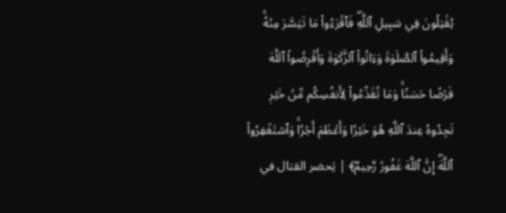يُقَٰتِلُونَ فِي سَبِيلِ ٱللَّهِۖ فَٱقۡرَءُواْ مَا تَيَسَّرَ مِنۡهُۚ وَأَقِيمُواْ ٱلصَّلَوٰةَ وَءَاتُواْ ٱلزَّكَوٰةَ وَأَقۡرِضُواْ ٱللَّهَ قَرۡضًا حَسَنٗاۚ وَمَا تُقَدِّمُواْ لِأَنفُسِكُم مِّنۡ خَيۡرٖ تَجِدُوهُ عِندَ ٱللَّهِ هُوَ خَيۡرٗا وَأَعۡظَمَ أَجۡرٗاۚ وَٱسۡتَغۡفِرُواْ ٱللَّهَۖ إِنَّ ٱللَّهَ غَفُورٞ رَّحِيمُۢ﴾ | يَحضر القتال في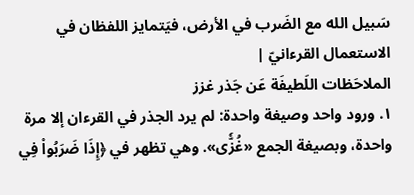سَبيل الله مع الضَرب في الأرض، فيَتمايز اللفظان في الاستعمال القرءانيّ |
الملاحَظات اللَطيفَة عَن جَذر غزز
١. ورود واحد وصيغة واحدة: لم يرد الجذر في القرءان إلا مرة واحدة، وبصيغة الجمع «غُزّٗى». وهي تظهر في ﴿إِذَا ضَرَبُواْ فِي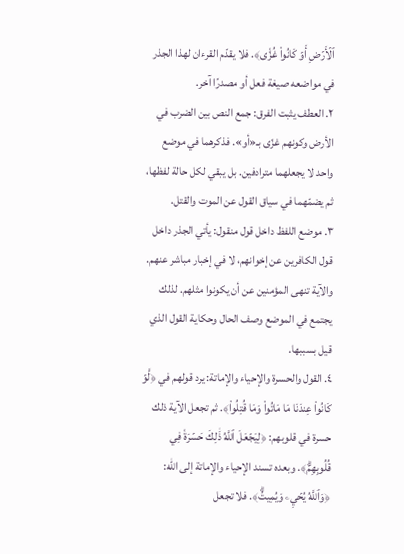ٱلۡأَرۡضِ أَوۡ كَانُواْ غُزّٗى﴾. فلا يقدّم القرءان لهذا الجذر في مواضعه صيغة فعل أو مصدرًا آخر.
٢. العطف يثبت الفرق: جمع النص بين الضرب في الأرض وكونهم غزّى بـ«أو». فذكرهما في موضع واحد لا يجعلهما مترادفين. بل يبقي لكل حالة لفظها، ثم يضمّهما في سياق القول عن الموت والقتل.
٣. موضع اللفظ داخل قول منقول: يأتي الجذر داخل قول الكافرين عن إخوانهم، لا في إخبار مباشر عنهم. والآية تنهى المؤمنين عن أن يكونوا مثلهم. لذلك يجتمع في الموضع وصف الحال وحكاية القول الذي قيل بسببها.
٤. القول والحسرة والإحياء والإماتة: يرد قولهم في ﴿لَّوۡ كَانُواْ عِندَنَا مَا مَاتُواْ وَمَا قُتِلُواْ﴾. ثم تجعل الآية ذلك حسرة في قلوبهم: ﴿لِيَجۡعَلَ ٱللَّهُ ذَٰلِكَ حَسۡرَةٗ فِي قُلُوبِهِمۡۗ﴾. وبعده تسند الإحياء والإماتة إلى الله: ﴿وَٱللَّهُ يُحۡيِۦ وَيُمِيتُۗ﴾. فلا تجعل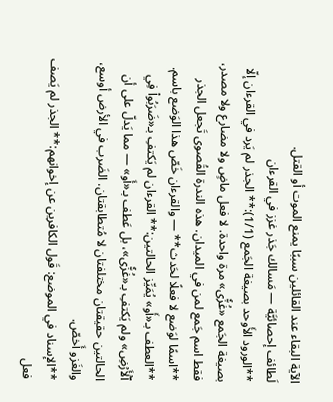الآية البقاء عند القائلين سببًا يمنع الموت أو القتل.
لَطائف إحصائيَّة — مَسالك جَذر غزز في القرءان
**الورود الأَوحد بصيغة الجَمع (1/1):** الجذر لم يَرد في القرءان إلّا بصيغة الجَمع «غُزّٗى» مرة واحدة. لا فعل ماضٍ ولا مضارع ولا مصدر، فقط اسم جَمع لمن في الميدان. هذه الندرة القُصوى تَجعل الجذر **اسمًا لوَضع لا فعلًا لحَدث** — والقرءان خَصّ هذا الوَضع باسم.
**العطف بـ«أَو» يُمَيِّز الحالتين:** القرءان لم يَكتفِ بـ«ضَرَبُواْ فِي ٱلۡأَرۡضِ» ولم يَكتفِ بـ«غُزّٗى»، بل عَطف بـ«أَو» — مما يَدلّ على أن الحالتين حقيقتان مختلفتان لا مُتطابقتان. الضَرب في الأرض أوسع، والغَزو أَخصّ.
**الإسناد في الموضع: قَول الكافرين عن إخوانهم:** الجذر لم يَصف فعل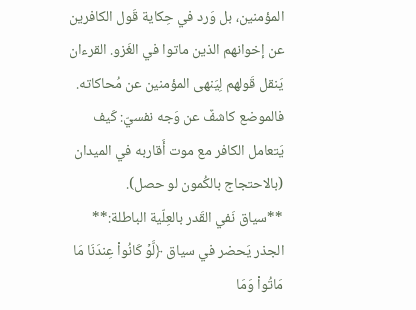المؤمنين، بل وَرد في حِكاية قَول الكافرين عن إخوانهم الذين ماتوا في الغَزو. القرءان يَنقل قَولهم لِيَنهى المؤمنين عن مُحاكاته. فالموضع كاشفٌ عن وَجه نفسيّ: كَيف يَتعامل الكافر مع موت أَقاربه في الميدان (بالاحتجاج بالكُمون لو حصل).
**سياق نَفي القَدر بالعِلّية الباطلة:** الجذر يَحضر في سياق ﴿لَّوۡ كَانُواْ عِندَنَا مَا مَاتُواْ وَمَا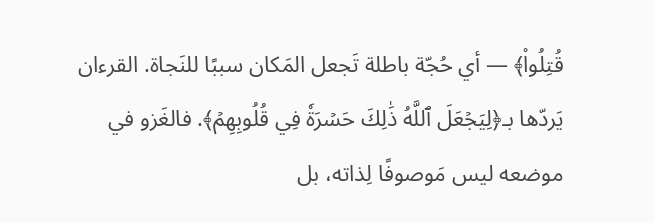قُتِلُواْ﴾ — أي حُجّة باطلة تَجعل المَكان سببًا للنَجاة. القرءان يَردّها بـ﴿لِيَجۡعَلَ ٱللَّهُ ذَٰلِكَ حَسۡرَةٗ فِي قُلُوبِهِمۡ﴾. فالغَزو في موضعه ليس مَوصوفًا لِذاته، بل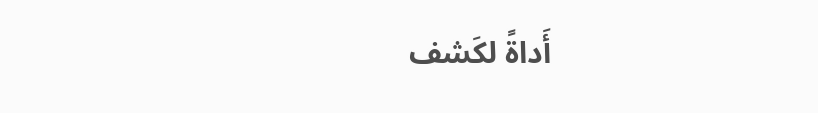أَداةً لكَشف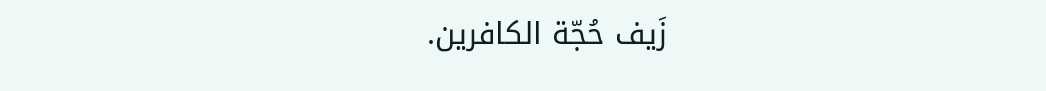زَيف حُجّة الكافرين.